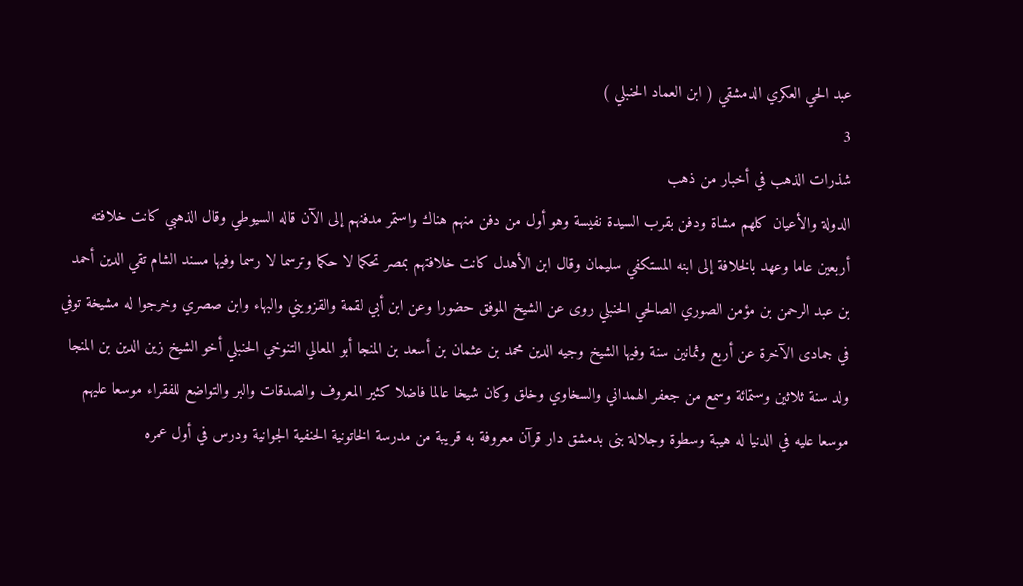عبد الحي العكري الدمشقي ( ابن العماد الحنبلي )
3
شذرات الذهب في أخبار من ذهب
الدولة والأعيان كلهم مشاة ودفن بقرب السيدة نفيسة وهو أول من دفن منهم هناك واستمر مدفنهم إلى الآن قاله السيوطي وقال الذهبي كانت خلافته أربعين عاما وعهد بالخلافة إلى ابنه المستكفي سليمان وقال ابن الأهدل كانت خلافتهم بمصر تحكما لا حكما وترسما لا رسما وفيها مسند الشام تقي الدين أحمد بن عبد الرحمن بن مؤمن الصوري الصالحي الحنبلي روى عن الشيخ الموفق حضورا وعن ابن أبي لقمة والقزويني والبهاء وابن صصري وخرجوا له مشيخة توفي في جمادى الآخرة عن أربع وثمانين سنة وفيها الشيخ وجيه الدين محمد بن عثمان بن أسعد بن المنجا أبو المعالي التنوخي الحنبلي أخو الشيخ زين الدين بن المنجا ولد سنة ثلاثين وستمائة وسمع من جعفر الهمداني والسخاوي وخلق وكان شيخا عالما فاضلا كثير المعروف والصدقات والبر والتواضع للفقراء موسعا عليهم موسعا عليه في الدنيا له هيبة وسطوة وجلالة بنى بدمشق دار قرآن معروفة به قريبة من مدرسة الخاتونية الحنفية الجوانية ودرس في أول عمره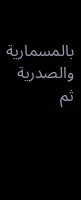بالمسمارية والصدرية ثم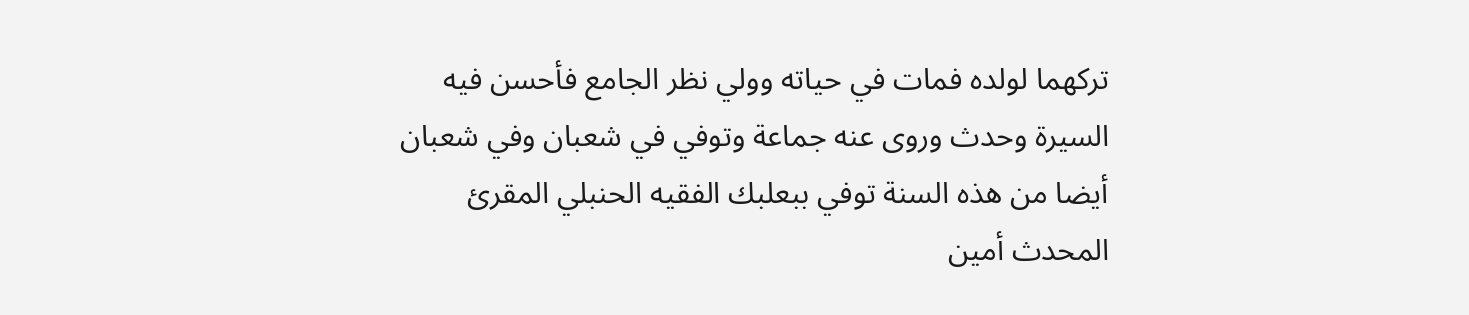تركهما لولده فمات في حياته وولي نظر الجامع فأحسن فيه السيرة وحدث وروى عنه جماعة وتوفي في شعبان وفي شعبان أيضا من هذه السنة توفي ببعلبك الفقيه الحنبلي المقرئ المحدث أمين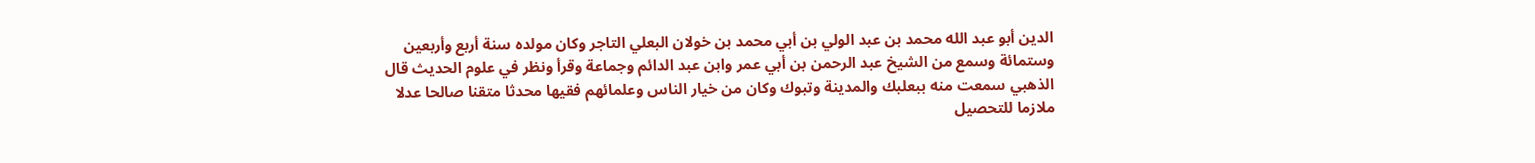الدين أبو عبد الله محمد بن عبد الولي بن أبي محمد بن خولان البعلي التاجر وكان مولده سنة أربع وأربعين وستمائة وسمع من الشيخ عبد الرحمن بن أبي عمر وابن عبد الدائم وجماعة وقرأ ونظر في علوم الحديث قال الذهبي سمعت منه ببعلبك والمدينة وتبوك وكان من خيار الناس وعلمائهم فقيها محدثا متقنا صالحا عدلا ملازما للتحصيل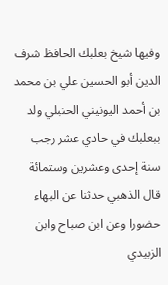وفيها شيخ بعلبك الحافظ شرف الدين أبو الحسين علي بن محمد بن أحمد اليونيني الحنبلي ولد ببعلبك في حادي عشر رجب سنة إحدى وعشرين وستمائة قال الذهبي حدثنا عن البهاء حضورا وعن ابن صباح وابن الزبيدي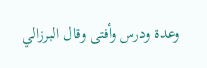وعدة ودرس وأفتى وقال البرزالي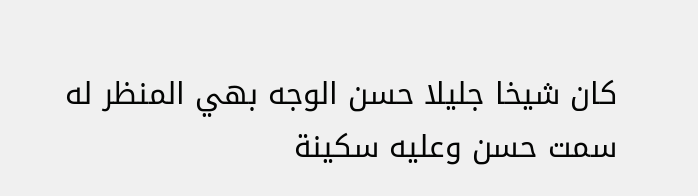كان شيخا جليلا حسن الوجه بهي المنظر له سمت حسن وعليه سكينة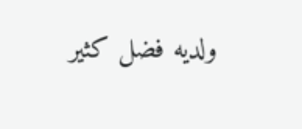ولديه فضل كثير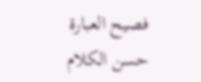فصيح العبارة حسن الكلام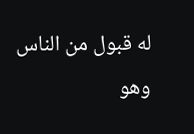له قبول من الناس وهو